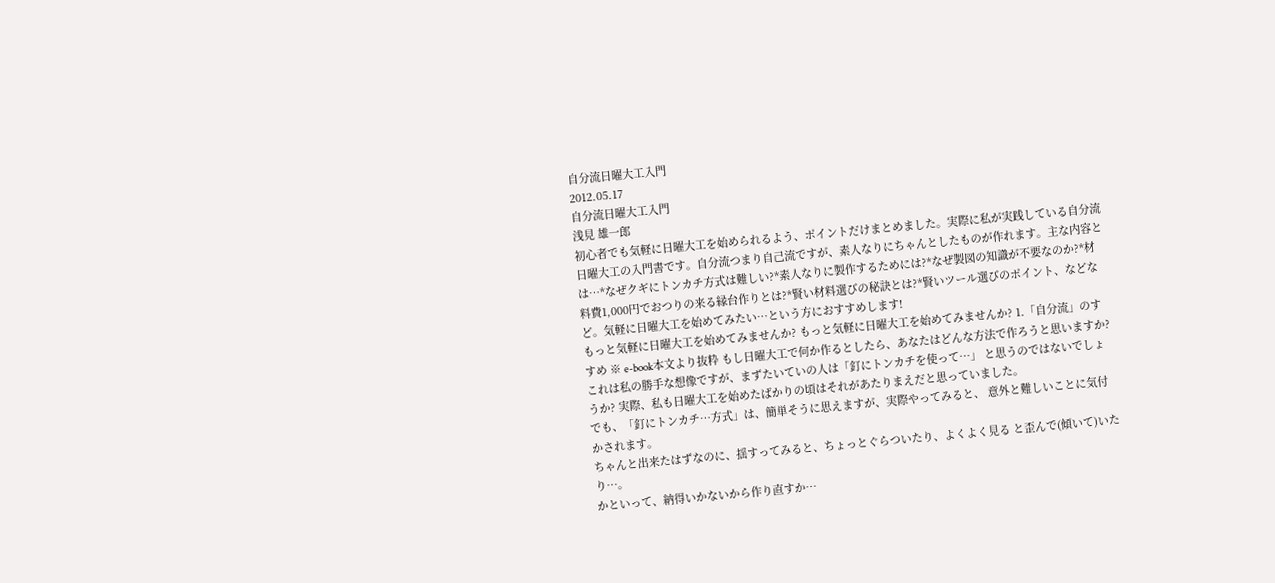自分流日曜大工入門
2012.05.17
自分流日曜大工入門
浅見 雄一郎
初心者でも気軽に日曜大工を始められるよう、ポイントだけまとめました。実際に私が実践している自分流日曜大工の入門書です。自分流つまり自己流ですが、素人なりにちゃんとしたものが作れます。主な内容とは…*なぜクギにトンカチ方式は難しい?*素人なりに製作するためには?*なぜ製図の知識が不要なのか?*材料費1,000円でおつりの来る縁台作りとは?*賢い材料選びの秘訣とは?*賢いツール選びのポイント、などなど。気軽に日曜大工を始めてみたい…という方におすすめします!
もっと気軽に日曜大工を始めてみませんか? もっと気軽に日曜大工を始めてみませんか? 1.「自分流」のすすめ ※ e-book本文より抜粋 もし日曜大工で何か作るとしたら、あなたはどんな方法で作ろうと思いますか? これは私の勝手な想像ですが、まずたいていの人は「釘にトンカチを使って…」 と思うのではないでしょうか? 実際、私も日曜大工を始めたばかりの頃はそれがあたりまえだと思っていました。
でも、「釘にトンカチ…方式」は、簡単そうに思えますが、実際やってみると、 意外と難しいことに気付かされます。
ちゃんと出来たはずなのに、揺すってみると、ちょっとぐらついたり、よくよく見る と歪んで(傾いて)いたり…。
かといって、納得いかないから作り直すか…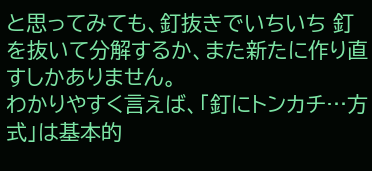と思ってみても、釘抜きでいちいち 釘を抜いて分解するか、また新たに作り直すしかありません。
わかりやすく言えば、「釘にトンカチ…方式」は基本的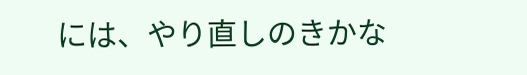には、やり直しのきかな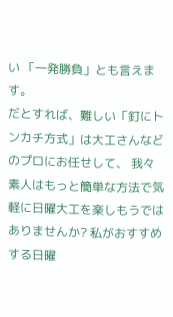い 「一発勝負」とも言えます。
だとすれば、難しい「釘にトンカチ方式」は大工さんなどのプロにお任せして、 我々素人はもっと簡単な方法で気軽に日曜大工を楽しもうではありませんか? 私がおすすめする日曜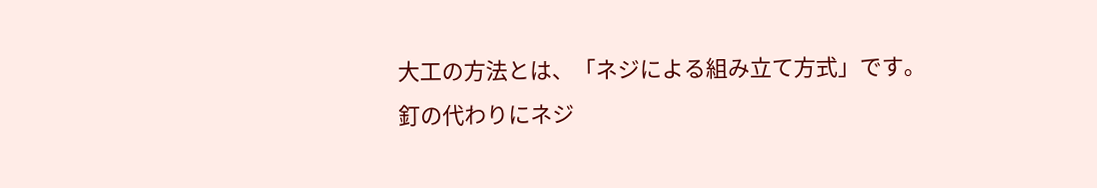大工の方法とは、「ネジによる組み立て方式」です。
釘の代わりにネジ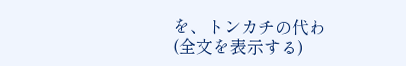を、トンカチの代わ(全文を表示する)